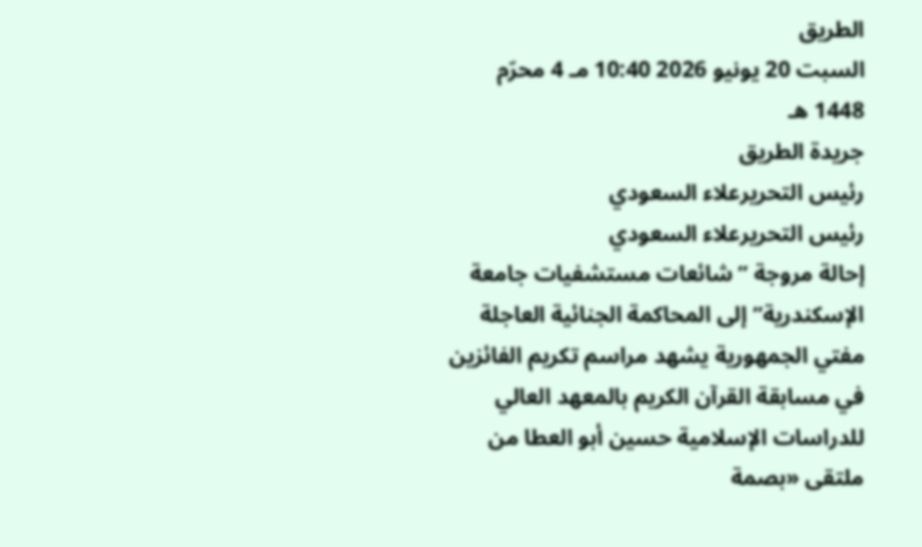الطريق
السبت 20 يونيو 2026 10:40 مـ 4 محرّم 1448 هـ
جريدة الطريق
رئيس التحريرعلاء السعودي
رئيس التحريرعلاء السعودي
إحالة مروجة ”شائعات مستشفيات جامعة الإسكندرية” إلى المحاكمة الجنائية العاجلة مفتي الجمهورية يشهد مراسم تكريم الفائزين في مسابقة القرآن الكريم بالمعهد العالي للدراسات الإسلامية حسين أبو العطا من ملتقى «بصمة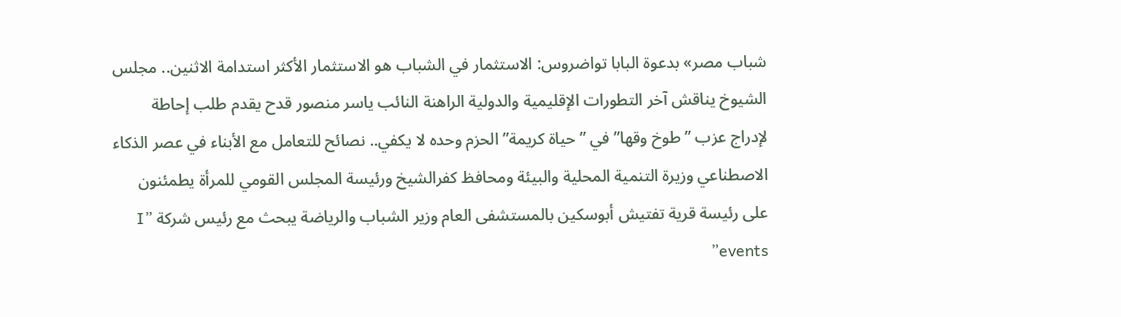شباب مصر» بدعوة البابا تواضروس: الاستثمار في الشباب هو الاستثمار الأكثر استدامة الاثنين.. مجلس الشيوخ يناقش آخر التطورات الإقليمية والدولية الراهنة النائب ياسر منصور قدح يقدم طلب إحاطة لإدراج عزب ”طوخ وقها” في ”حياة كريمة” الحزم وحده لا يكفي.. نصائح للتعامل مع الأبناء في عصر الذكاء الاصطناعي وزيرة التنمية المحلية والبيئة ومحافظ كفرالشيخ ورئيسة المجلس القومي للمرأة يطمئنون على رئيسة قرية تفتيش أبوسكين بالمستشفى العام وزير الشباب والرياضة يبحث مع رئيس شركة ”I events”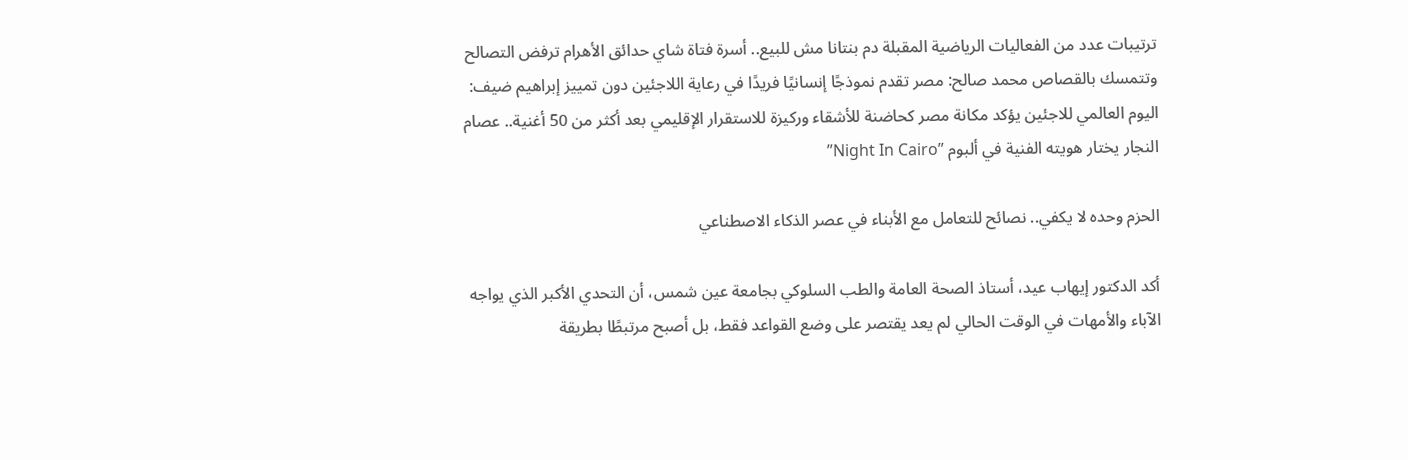ترتيبات عدد من الفعاليات الرياضية المقبلة دم بنتانا مش للبيع.. أسرة فتاة شاي حدائق الأهرام ترفض التصالح وتتمسك بالقصاص محمد صالح: مصر تقدم نموذجًا إنسانيًا فريدًا في رعاية اللاجئين دون تمييز إبراهيم ضيف: اليوم العالمي للاجئين يؤكد مكانة مصر كحاضنة للأشقاء وركيزة للاستقرار الإقليمي بعد أكثر من 50 أغنية.. عصام النجار يختار هويته الفنية في ألبوم ”Night In Cairo”

الحزم وحده لا يكفي.. نصائح للتعامل مع الأبناء في عصر الذكاء الاصطناعي

أكد الدكتور إيهاب عيد، أستاذ الصحة العامة والطب السلوكي بجامعة عين شمس، أن التحدي الأكبر الذي يواجه الآباء والأمهات في الوقت الحالي لم يعد يقتصر على وضع القواعد فقط، بل أصبح مرتبطًا بطريقة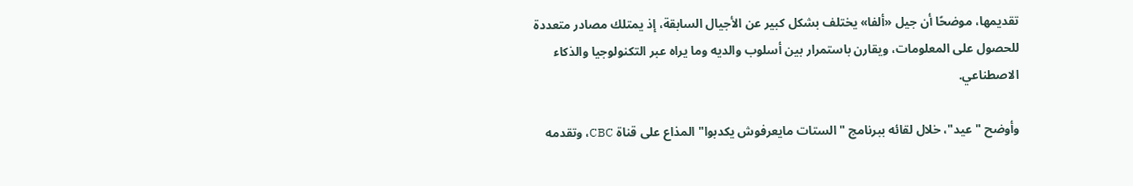تقديمها، موضحًا أن جيل «ألفا» يختلف بشكل كبير عن الأجيال السابقة، إذ يمتلك مصادر متعددة للحصول على المعلومات، ويقارن باستمرار بين أسلوب والديه وما يراه عبر التكنولوجيا والذكاء الاصطناعي.

وأوضح "عيد"، خلال لقائه ببرنامج "الستات مايعرفوش يكدبوا" المذاع على قناة CBC، وتقدمه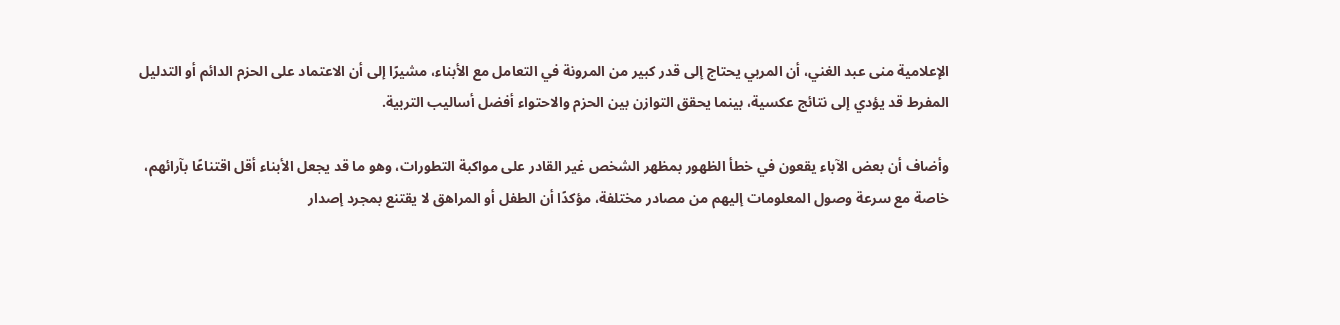الإعلامية منى عبد الغني، أن المربي يحتاج إلى قدر كبير من المرونة في التعامل مع الأبناء، مشيرًا إلى أن الاعتماد على الحزم الدائم أو التدليل المفرط قد يؤدي إلى نتائج عكسية، بينما يحقق التوازن بين الحزم والاحتواء أفضل أساليب التربية.

وأضاف أن بعض الآباء يقعون في خطأ الظهور بمظهر الشخص غير القادر على مواكبة التطورات، وهو ما قد يجعل الأبناء أقل اقتناعًا بآرائهم، خاصة مع سرعة وصول المعلومات إليهم من مصادر مختلفة، مؤكدًا أن الطفل أو المراهق لا يقتنع بمجرد إصدار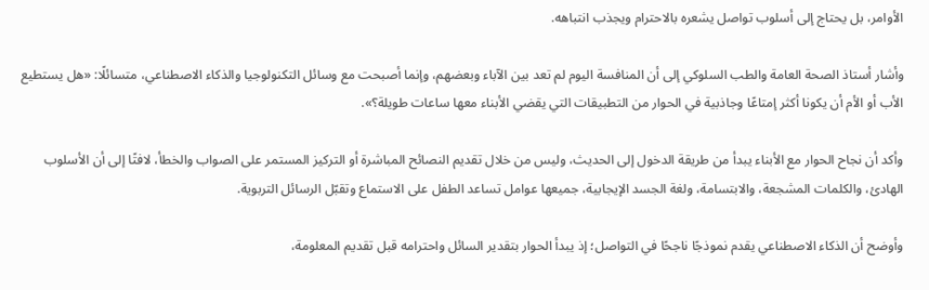الأوامر، بل يحتاج إلى أسلوب تواصل يشعره بالاحترام ويجذب انتباهه.

وأشار أستاذ الصحة العامة والطب السلوكي إلى أن المنافسة اليوم لم تعد بين الآباء وبعضهم، وإنما أصبحت مع وسائل التكنولوجيا والذكاء الاصطناعي، متسائلًا: «هل يستطيع الأب أو الأم أن يكونا أكثر إمتاعًا وجاذبية في الحوار من التطبيقات التي يقضي الأبناء معها ساعات طويلة؟».

وأكد أن نجاح الحوار مع الأبناء يبدأ من طريقة الدخول إلى الحديث، وليس من خلال تقديم النصائح المباشرة أو التركيز المستمر على الصواب والخطأ، لافتًا إلى أن الأسلوب الهادئ، والكلمات المشجعة، والابتسامة، ولغة الجسد الإيجابية، جميعها عوامل تساعد الطفل على الاستماع وتقبّل الرسائل التربوية.

وأوضح أن الذكاء الاصطناعي يقدم نموذجًا ناجحًا في التواصل؛ إذ يبدأ الحوار بتقدير السائل واحترامه قبل تقديم المعلومة،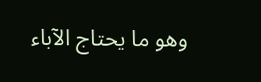وهو ما يحتاج الآباء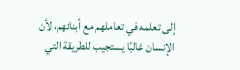إلى تعلمه في تعاملهم مع أبنائهم، لأن الإنسان غالبًا يستجيب للطريقة التي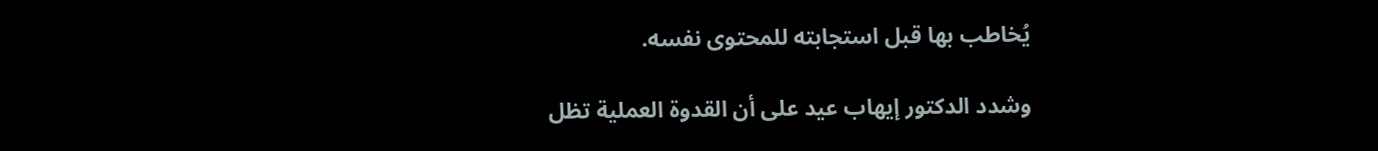يُخاطب بها قبل استجابته للمحتوى نفسه.

وشدد الدكتور إيهاب عيد على أن القدوة العملية تظل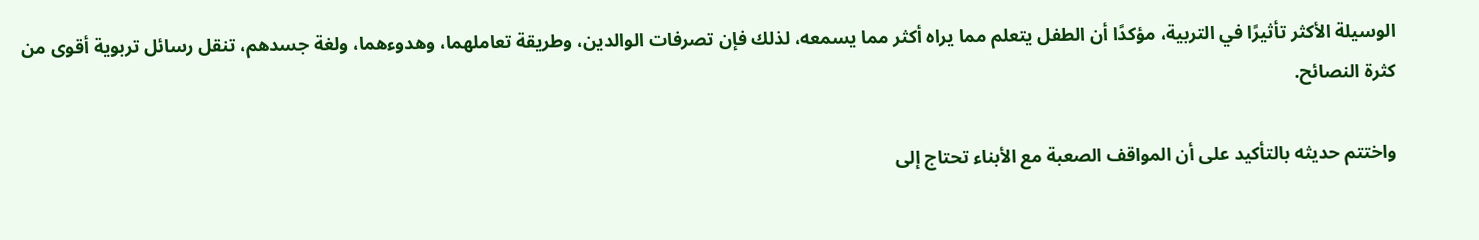الوسيلة الأكثر تأثيرًا في التربية، مؤكدًا أن الطفل يتعلم مما يراه أكثر مما يسمعه، لذلك فإن تصرفات الوالدين، وطريقة تعاملهما، وهدوءهما، ولغة جسدهم، تنقل رسائل تربوية أقوى من كثرة النصائح.

واختتم حديثه بالتأكيد على أن المواقف الصعبة مع الأبناء تحتاج إلى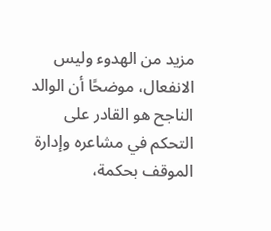مزيد من الهدوء وليس الانفعال، موضحًا أن الوالد الناجح هو القادر على التحكم في مشاعره وإدارة الموقف بحكمة،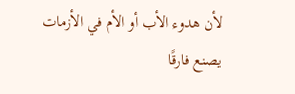لأن هدوء الأب أو الأم في الأزمات يصنع فارقًا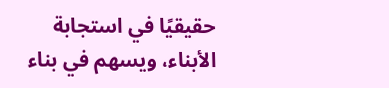حقيقيًا في استجابة الأبناء، ويسهم في بناء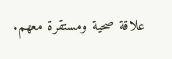علاقة صحية ومستقرة معهم.